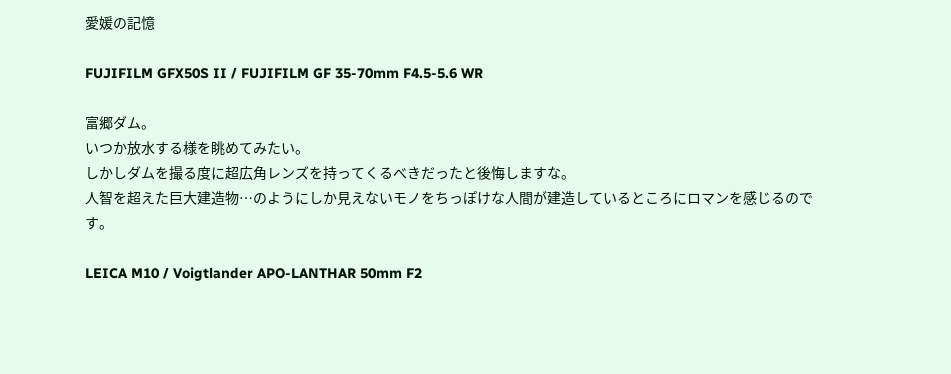愛媛の記憶

FUJIFILM GFX50S II / FUJIFILM GF 35-70mm F4.5-5.6 WR

富郷ダム。
いつか放水する様を眺めてみたい。
しかしダムを撮る度に超広角レンズを持ってくるべきだったと後悔しますな。
人智を超えた巨大建造物…のようにしか見えないモノをちっぽけな人間が建造しているところにロマンを感じるのです。

LEICA M10 / Voigtlander APO-LANTHAR 50mm F2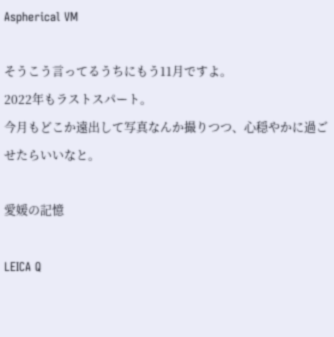Aspherical VM

そうこう言ってるうちにもう11月ですよ。
2022年もラストスパート。
今月もどこか遠出して写真なんか撮りつつ、心穏やかに過ごせたらいいなと。

愛媛の記憶

LEICA Q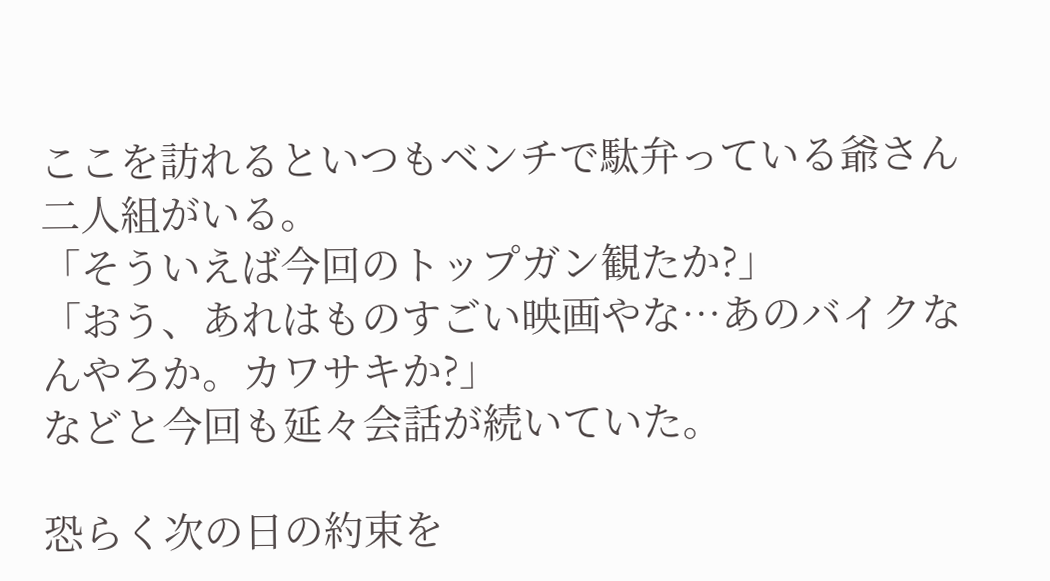ここを訪れるといつもベンチで駄弁っている爺さん二人組がいる。
「そういえば今回のトップガン観たか?」
「おう、あれはものすごい映画やな…あのバイクなんやろか。カワサキか?」
などと今回も延々会話が続いていた。

恐らく次の日の約束を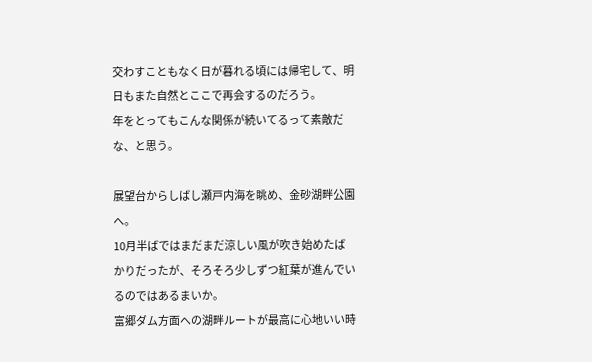交わすこともなく日が暮れる頃には帰宅して、明日もまた自然とここで再会するのだろう。
年をとってもこんな関係が続いてるって素敵だな、と思う。

展望台からしばし瀬戸内海を眺め、金砂湖畔公園へ。
10月半ばではまだまだ涼しい風が吹き始めたばかりだったが、そろそろ少しずつ紅葉が進んでいるのではあるまいか。
富郷ダム方面への湖畔ルートが最高に心地いい時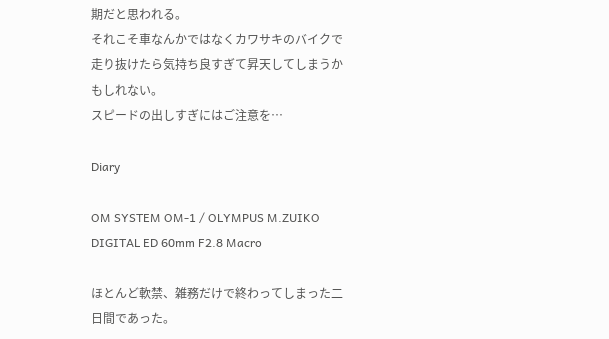期だと思われる。
それこそ車なんかではなくカワサキのバイクで走り抜けたら気持ち良すぎて昇天してしまうかもしれない。
スピードの出しすぎにはご注意を…

Diary

OM SYSTEM OM-1 / OLYMPUS M.ZUIKO DIGITAL ED 60mm F2.8 Macro

ほとんど軟禁、雑務だけで終わってしまった二日間であった。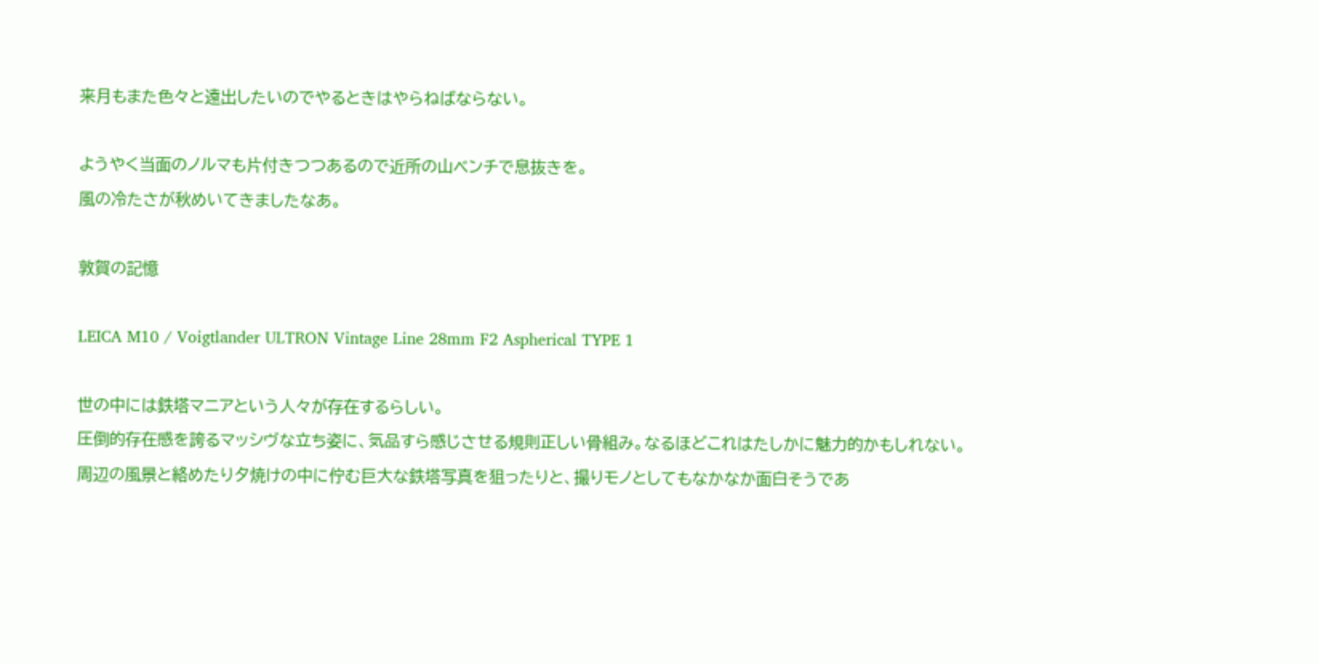来月もまた色々と遠出したいのでやるときはやらねばならない。

ようやく当面のノルマも片付きつつあるので近所の山ベンチで息抜きを。
風の冷たさが秋めいてきましたなあ。

敦賀の記憶

LEICA M10 / Voigtlander ULTRON Vintage Line 28mm F2 Aspherical TYPE 1

世の中には鉄塔マニアという人々が存在するらしい。
圧倒的存在感を誇るマッシヴな立ち姿に、気品すら感じさせる規則正しい骨組み。なるほどこれはたしかに魅力的かもしれない。
周辺の風景と絡めたり夕焼けの中に佇む巨大な鉄塔写真を狙ったりと、撮りモノとしてもなかなか面白そうであ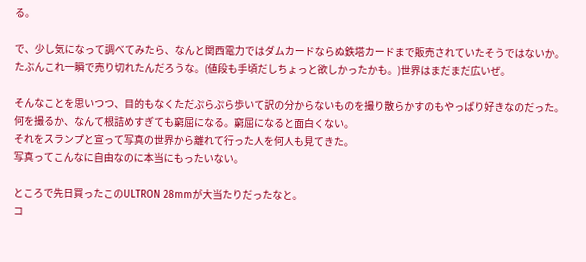る。

で、少し気になって調べてみたら、なんと関西電力ではダムカードならぬ鉄塔カードまで販売されていたそうではないか。
たぶんこれ一瞬で売り切れたんだろうな。(値段も手頃だしちょっと欲しかったかも。)世界はまだまだ広いぜ。

そんなことを思いつつ、目的もなくただぷらぷら歩いて訳の分からないものを撮り散らかすのもやっぱり好きなのだった。
何を撮るか、なんて根詰めすぎても窮屈になる。窮屈になると面白くない。
それをスランプと宣って写真の世界から離れて行った人を何人も見てきた。
写真ってこんなに自由なのに本当にもったいない。

ところで先日買ったこのULTRON 28mmが大当たりだったなと。
コ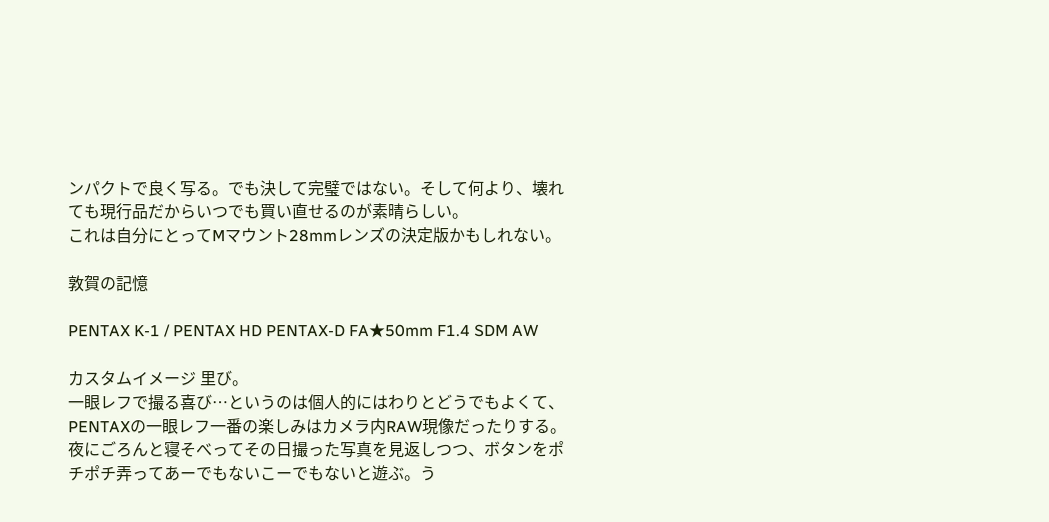ンパクトで良く写る。でも決して完璧ではない。そして何より、壊れても現行品だからいつでも買い直せるのが素晴らしい。
これは自分にとってMマウント28mmレンズの決定版かもしれない。

敦賀の記憶

PENTAX K-1 / PENTAX HD PENTAX-D FA★50mm F1.4 SDM AW

カスタムイメージ 里び。
一眼レフで撮る喜び…というのは個人的にはわりとどうでもよくて、PENTAXの一眼レフ一番の楽しみはカメラ内RAW現像だったりする。
夜にごろんと寝そべってその日撮った写真を見返しつつ、ボタンをポチポチ弄ってあーでもないこーでもないと遊ぶ。う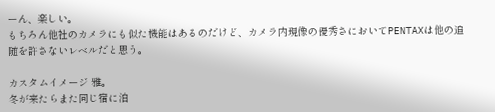ーん、楽しい。
もちろん他社のカメラにも似た機能はあるのだけど、カメラ内現像の優秀さにおいてPENTAXは他の追随を許さないレベルだと思う。

カスタムイメージ 雅。
冬が来たらまた同じ宿に泊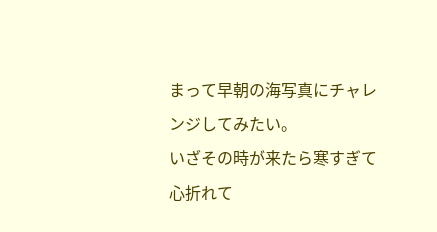まって早朝の海写真にチャレンジしてみたい。
いざその時が来たら寒すぎて心折れて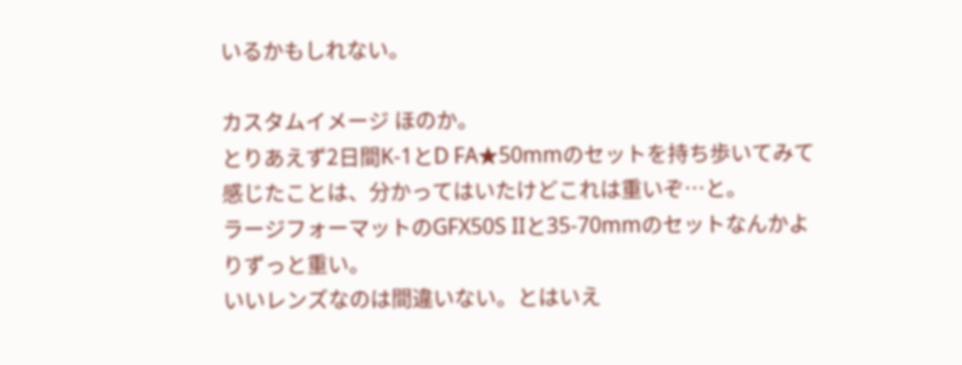いるかもしれない。

カスタムイメージ ほのか。
とりあえず2日間K-1とD FA★50mmのセットを持ち歩いてみて感じたことは、分かってはいたけどこれは重いぞ…と。
ラージフォーマットのGFX50S IIと35-70mmのセットなんかよりずっと重い。
いいレンズなのは間違いない。とはいえ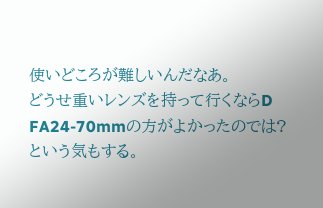使いどころが難しいんだなあ。
どうせ重いレンズを持って行くならD FA24-70mmの方がよかったのでは?という気もする。